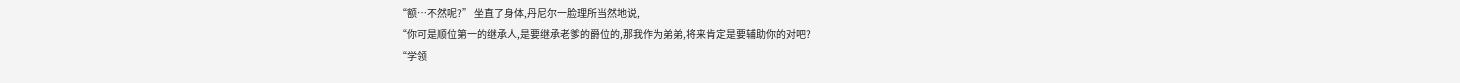“额…不然呢?” 坐直了身体,丹尼尔一脸理所当然地说,
“你可是顺位第一的继承人,是要继承老爹的爵位的,那我作为弟弟,将来肯定是要辅助你的对吧?
“学领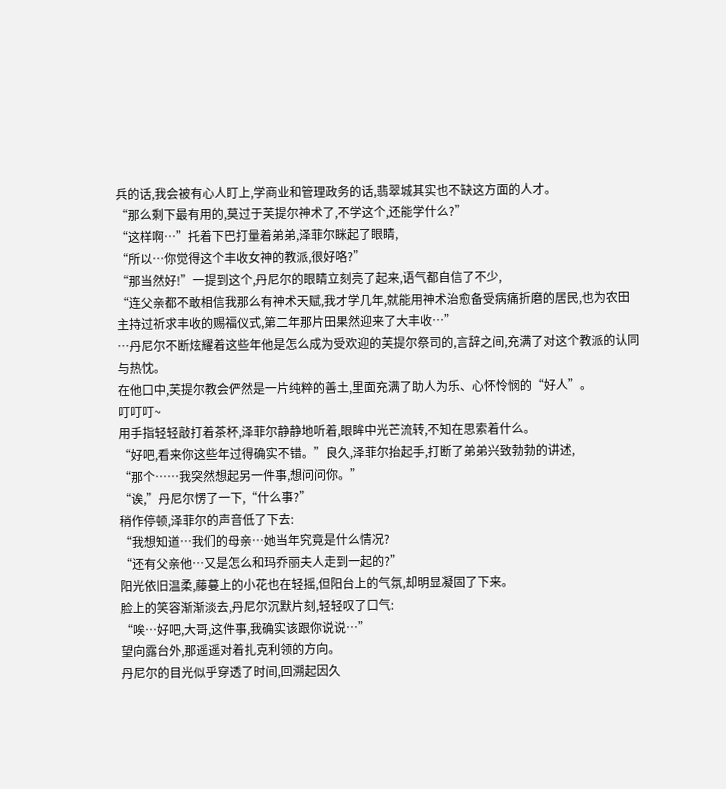兵的话,我会被有心人盯上,学商业和管理政务的话,翡翠城其实也不缺这方面的人才。
“那么剩下最有用的,莫过于芙提尔神术了,不学这个,还能学什么?”
“这样啊…”托着下巴打量着弟弟,泽菲尔眯起了眼睛,
“所以…你觉得这个丰收女神的教派,很好咯?”
“那当然好!”一提到这个,丹尼尔的眼睛立刻亮了起来,语气都自信了不少,
“连父亲都不敢相信我那么有神术天赋,我才学几年,就能用神术治愈备受病痛折磨的居民,也为农田主持过祈求丰收的赐福仪式,第二年那片田果然迎来了大丰收…”
…丹尼尔不断炫耀着这些年他是怎么成为受欢迎的芙提尔祭司的,言辞之间,充满了对这个教派的认同与热忱。
在他口中,芙提尔教会俨然是一片纯粹的善土,里面充满了助人为乐、心怀怜悯的“好人”。
叮叮叮~
用手指轻轻敲打着茶杯,泽菲尔静静地听着,眼眸中光芒流转,不知在思索着什么。
“好吧,看来你这些年过得确实不错。”良久,泽菲尔抬起手,打断了弟弟兴致勃勃的讲述,
“那个……我突然想起另一件事,想问问你。”
“诶,”丹尼尔愣了一下,“什么事?”
稍作停顿,泽菲尔的声音低了下去:
“我想知道…我们的母亲…她当年究竟是什么情况?
“还有父亲他…又是怎么和玛乔丽夫人走到一起的?”
阳光依旧温柔,藤蔓上的小花也在轻摇,但阳台上的气氛,却明显凝固了下来。
脸上的笑容渐渐淡去,丹尼尔沉默片刻,轻轻叹了口气:
“唉…好吧,大哥,这件事,我确实该跟你说说…”
望向露台外,那遥遥对着扎克利领的方向。
丹尼尔的目光似乎穿透了时间,回溯起因久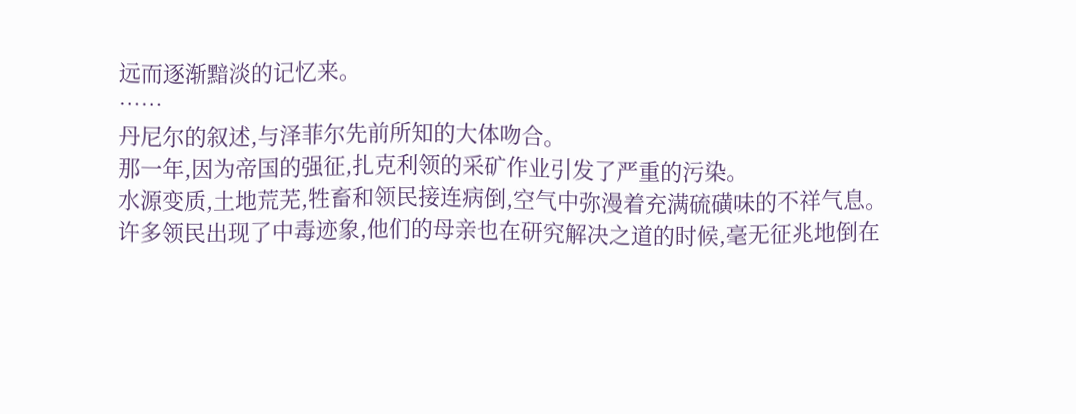远而逐渐黯淡的记忆来。
……
丹尼尔的叙述,与泽菲尔先前所知的大体吻合。
那一年,因为帝国的强征,扎克利领的采矿作业引发了严重的污染。
水源变质,土地荒芜,牲畜和领民接连病倒,空气中弥漫着充满硫磺味的不祥气息。
许多领民出现了中毒迹象,他们的母亲也在研究解决之道的时候,毫无征兆地倒在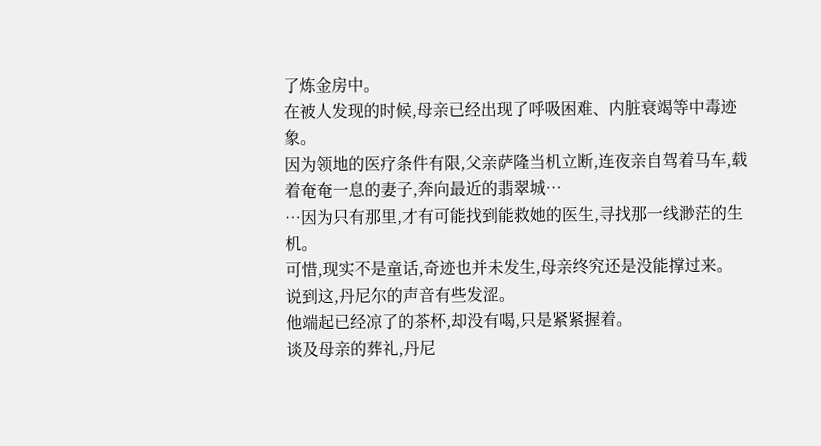了炼金房中。
在被人发现的时候,母亲已经出现了呼吸困难、内脏衰竭等中毒迹象。
因为领地的医疗条件有限,父亲萨隆当机立断,连夜亲自驾着马车,载着奄奄一息的妻子,奔向最近的翡翠城…
…因为只有那里,才有可能找到能救她的医生,寻找那一线渺茫的生机。
可惜,现实不是童话,奇迹也并未发生,母亲终究还是没能撑过来。
说到这,丹尼尔的声音有些发涩。
他端起已经凉了的茶杯,却没有喝,只是紧紧握着。
谈及母亲的葬礼,丹尼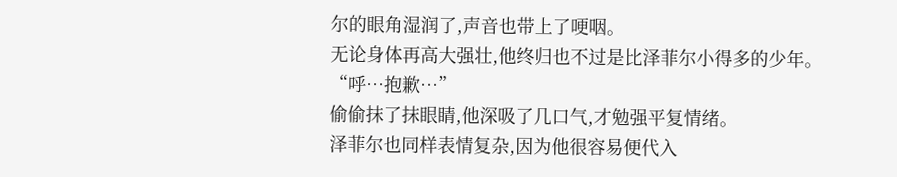尔的眼角湿润了,声音也带上了哽咽。
无论身体再高大强壮,他终归也不过是比泽菲尔小得多的少年。
“呼…抱歉…”
偷偷抹了抹眼睛,他深吸了几口气,才勉强平复情绪。
泽菲尔也同样表情复杂,因为他很容易便代入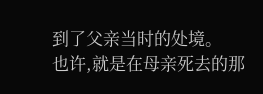到了父亲当时的处境。
也许,就是在母亲死去的那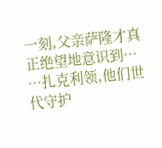一刻,父亲萨隆才真正绝望地意识到…
…扎克利领,他们世代守护